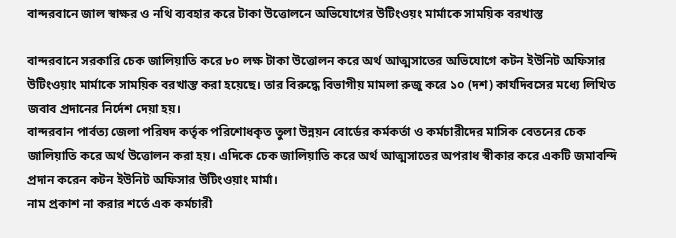বান্দরবানে জাল স্বাক্ষর ও নথি ব্যবহার করে টাকা উত্তোলনে অভিযোগের উটিংওয়ং মার্মাকে সাময়িক বরখাস্ত

বান্দরবানে সরকারি চেক জালিয়াতি করে ৮০ লক্ষ টাকা উত্তোলন করে অর্থ আত্মসাতের অভিযোগে কটন ইউনিট অফিসার উটিংওয়াং মার্মাকে সাময়িক বরখাস্ত করা হয়েছে। তার বিরুদ্ধে বিভাগীয় মামলা রুজু করে ১০ (দশ) কার্যদিবসের মধ্যে লিখিত জবাব প্রদানের নির্দেশ দেয়া হয়।
বান্দরবান পার্বত্য জেলা পরিষদ কর্তৃক পরিশোধকৃত তুলা উন্নয়ন বোর্ডের কর্মকর্তা ও কর্মচারীদের মাসিক বেতনের চেক জালিয়াতি করে অর্থ উত্তোলন করা হয়। এদিকে চেক জালিয়াতি করে অর্থ আত্মসাতের অপরাধ স্বীকার করে একটি জমাবন্দি প্রদান করেন কটন ইউনিট অফিসার উটিংওয়াং মার্মা।
নাম প্রকাশ না করার শর্তে এক কর্মচারী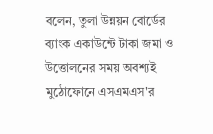বলেন, তুলা উন্নয়ন বোর্ডের ব্যাংক একাউন্টে টাকা জমা ও উত্তোলনের সময় অবশ্যই মুঠোফোনে এসএমএস'র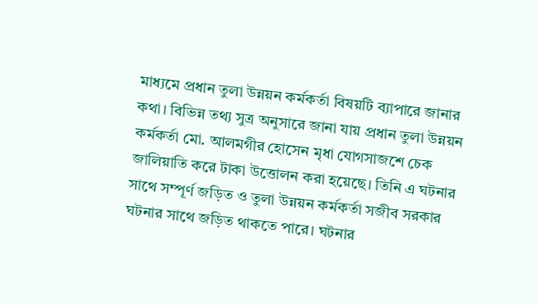মাধ্যমে প্রধান তুলা উন্নয়ন কর্মকর্তা বিষয়টি ব্যাপারে জানার কথা। বিভিন্ন তথ্য সুত্র অনুসারে জানা যায় প্রধান তুলা উন্নয়ন কর্মকর্তা মো. আলমগীর হোসেন মৃধা যোগসাজশে চেক জালিয়াতি করে টাকা উত্তোলন করা হয়েছে। তিনি এ ঘটনার সাথে সম্পূর্ণ জড়িত ও তুলা উন্নয়ন কর্মকর্তা সজীব সরকার ঘটনার সাথে জড়িত থাকতে পারে। ঘটনার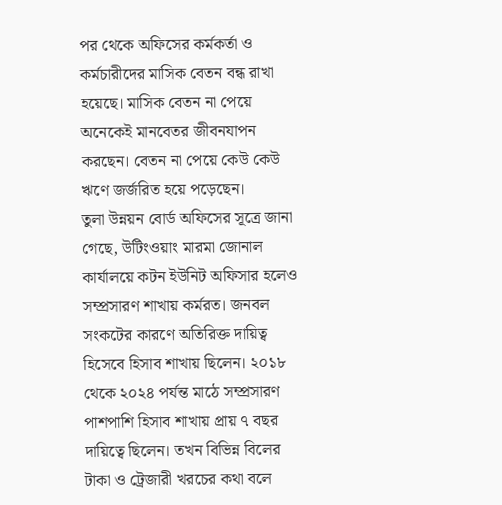পর থেকে অফিসের কর্মকর্তা ও কর্মচারীদের মাসিক বেতন বন্ধ রাখা হয়েছে। মাসিক বেতন না পেয়ে অনেকেই মানবেতর জীবনযাপন করছেন। বেতন না পেয়ে কেউ কেউ ঋণে জর্জরিত হয়ে পড়েছেন।
তুলা উন্নয়ন বোর্ড অফিসের সূত্রে জানা গেছে, উটিংওয়াং মারমা জোনাল কার্যালয়ে কটন ইউনিট অফিসার হলেও সম্প্রসারণ শাখায় কর্মরত। জনবল সংকটের কারণে অতিরিক্ত দায়িত্ব হিসেবে হিসাব শাখায় ছিলেন। ২০১৮ থেকে ২০২৪ পর্যন্ত মাঠে সম্প্রসারণ পাশপাশি হিসাব শাখায় প্রায় ৭ বছর দায়িত্বে ছিলেন। তখন বিভিন্ন বিলের টাকা ও ট্রেজারী খরচের কথা বলে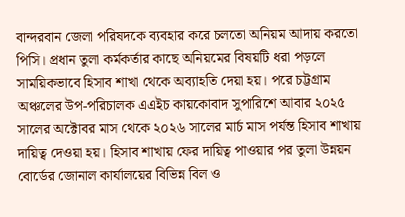বান্দরবান জেলা পরিষদকে ব্যবহার করে চলতো অনিয়ম আদায় করতো পিসি। প্রধান তুলা কর্মকর্তার কাছে অনিয়মের বিষয়টি ধরা পড়লে সাময়িকভাবে হিসাব শাখা থেকে অব্যাহতি দেয়া হয়। পরে চট্টগ্রাম অঞ্চলের উপ-পরিচালক এএইচ কায়কোবাদ সুপারিশে আবার ২০২৫ সালের অক্টোবর মাস থেকে ২০২৬ সালের মার্চ মাস পর্যন্ত হিসাব শাখায় দায়িত্ব দেওয়া হয়। হিসাব শাখায় ফের দায়িত্ব পাওয়ার পর তুলা উন্নয়ন বোর্ডের জোনাল কার্যালয়ের বিভিন্ন বিল ও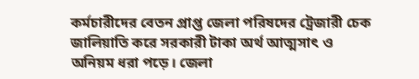কর্মচারীদের বেতন প্রাপ্ত জেলা পরিষদের ট্রেজারী চেক জালিয়াতি করে সরকারী টাকা অর্থ আত্মসাৎ ও অনিয়ম ধরা পড়ে। জেলা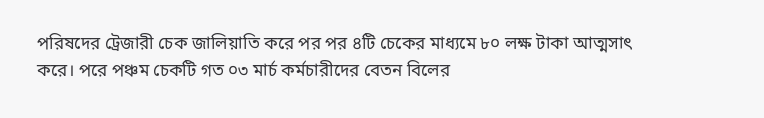পরিষদের ট্রেজারী চেক জালিয়াতি করে পর পর ৪টি চেকের মাধ্যমে ৮০ লক্ষ টাকা আত্মসাৎ করে। পরে পঞ্চম চেকটি গত ০৩ মার্চ কর্মচারীদের বেতন বিলের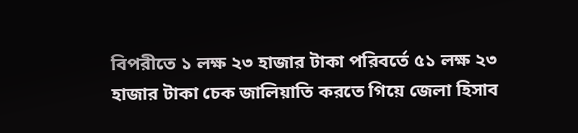বিপরীতে ১ লক্ষ ২৩ হাজার টাকা পরিবর্তে ৫১ লক্ষ ২৩ হাজার টাকা চেক জালিয়াতি করতে গিয়ে জেলা হিসাব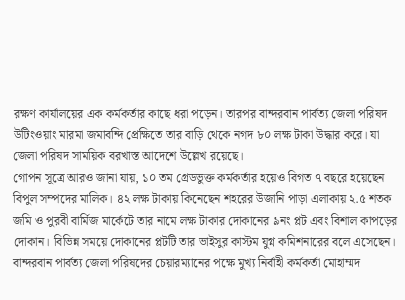রক্ষণ কার্যালয়ের এক কর্মকর্তার কাছে ধরা পড়েন। তারপর বান্দরবান পার্বত্য জেলা পরিষদ উটিংওয়াং মারমা জমাবন্দি প্রেক্ষিতে তার বাড়ি থেকে নগদ ৮০ লক্ষ টাকা উদ্ধার করে। যা জেলা পরিষদ সাময়িক বরখাস্ত আদেশে উল্লেখ রয়েছে।
গোপন সূত্রে আরও জানা যায়, ১০ তম গ্রেডভুক্ত কর্মকর্তার হয়েও বিগত ৭ বছরে হয়েছেন বিপুল সম্পদের মালিক। ৪২ লক্ষ টাকায় কিনেছেন শহরের উজানি পাড়া এলাকায় ২.৫ শতক জমি ও পুরবী বার্মিজ মার্কেটে তার নামে লক্ষ টাকার দোকানের ৯নং প্লট এবং বিশাল কাপড়ের দোকান। বিভিন্ন সময়ে দোকানের প্লটটি তার ভাইসুর কাস্টম যুগ্ন কমিশনারের বলে এসেছেন।
বান্দরবান পার্বত্য জেলা পরিষদের চেয়ারম্যানের পক্ষে মুখ্য নির্বাহী কর্মকর্তা মোহাম্মদ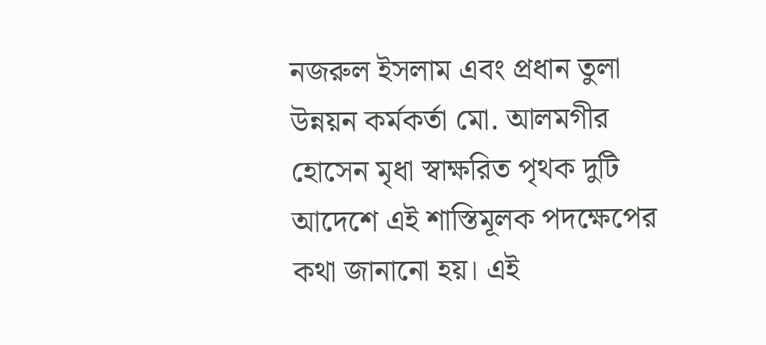নজরুল ইসলাম এবং প্রধান তুলা উন্নয়ন কর্মকর্তা মো. আলমগীর হোসেন মৃধা স্বাক্ষরিত পৃথক দুটি আদেশে এই শাস্তিমূলক পদক্ষেপের কথা জানানো হয়। এই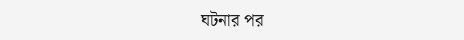ঘটনার পর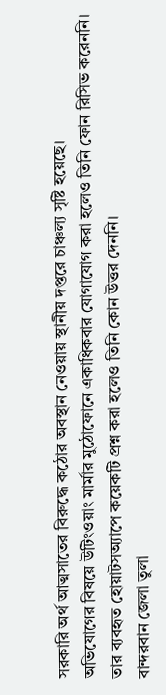সরকারি অর্থ আত্মসাতের বিরুদ্ধে কঠোর অবস্থান নেওয়ায় স্থানীয় দপ্তরে চাঞ্চল্য সৃষ্টি হয়েছে।
অভিযোগের বিষয়ে উটিংওয়াং মার্মার মুঠোফোনে একাধিকবার যোগাযোগ করা হলেও তিনি ফোন রিসিভ করেননি। তার ব্যবহৃত হোয়াটসঅ্যাপে কয়েকটি প্রশ্ন করা হলেও তিনি কোন উত্তর দেননি।
বান্দরবান জেলা তুলা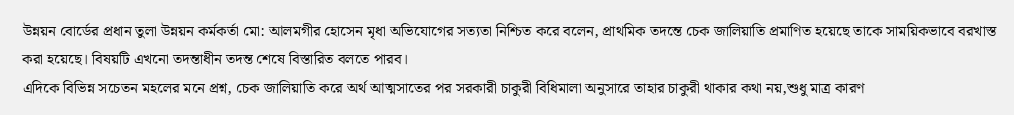উন্নয়ন বোর্ডের প্রধান তুলা উন্নয়ন কর্মকর্তা মো: আলমগীর হোসেন মৃধা অভিযোগের সত্যতা নিশ্চিত করে বলেন, প্রাথমিক তদন্তে চেক জালিয়াতি প্রমাণিত হয়েছে তাকে সাময়িকভাবে বরখাস্ত করা হয়েছে। বিষয়টি এখনো তদন্তাধীন তদন্ত শেষে বিস্তারিত বলতে পারব।
এদিকে বিভিন্ন সচেতন মহলের মনে প্রশ্ন, চেক জালিয়াতি করে অর্থ আত্মসাতের পর সরকারী চাকুরী বিধিমালা অনুসারে তাহার চাকুরী থাকার কথা নয়,শুধু মাত্র কারণ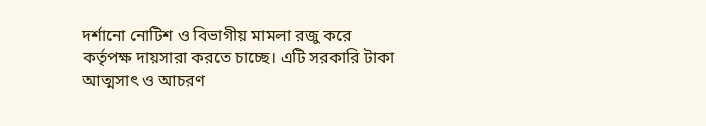দর্শানো নোটিশ ও বিভাগীয় মামলা রজু করে কর্তৃপক্ষ দায়সারা করতে চাচ্ছে। এটি সরকারি টাকা আত্মসাৎ ও আচরণ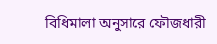বিধিমালা অনুসারে ফৌজধারী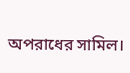অপরাধের সামিল।